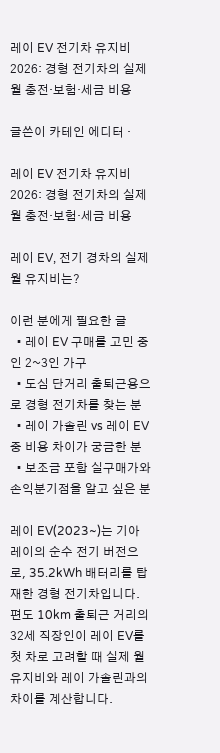레이 EV 전기차 유지비 2026: 경형 전기차의 실제 월 충전·보험·세금 비용

글쓴이 카테인 에디터 ·

레이 EV 전기차 유지비 2026: 경형 전기차의 실제 월 충전·보험·세금 비용

레이 EV, 전기 경차의 실제 월 유지비는?

이런 분에게 필요한 글
  • 레이 EV 구매를 고민 중인 2~3인 가구
  • 도심 단거리 출퇴근용으로 경형 전기차를 찾는 분
  • 레이 가솔린 vs 레이 EV 중 비용 차이가 궁금한 분
  • 보조금 포함 실구매가와 손익분기점을 알고 싶은 분

레이 EV(2023~)는 기아 레이의 순수 전기 버전으로, 35.2kWh 배터리를 탑재한 경형 전기차입니다. 편도 10km 출퇴근 거리의 32세 직장인이 레이 EV를 첫 차로 고려할 때 실제 월 유지비와 레이 가솔린과의 차이를 계산합니다.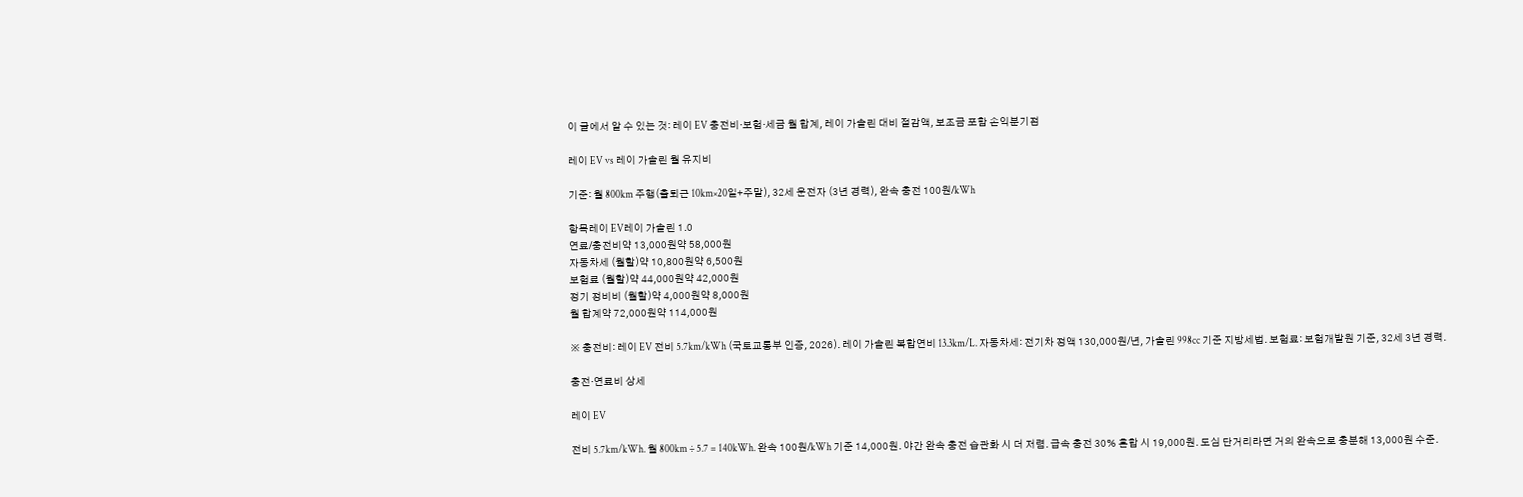이 글에서 알 수 있는 것: 레이 EV 충전비·보험·세금 월 합계, 레이 가솔린 대비 절감액, 보조금 포함 손익분기점

레이 EV vs 레이 가솔린 월 유지비

기준: 월 800km 주행(출퇴근 10km×20일+주말), 32세 운전자 (3년 경력), 완속 충전 100원/kWh

항목레이 EV레이 가솔린 1.0
연료/충전비약 13,000원약 58,000원
자동차세 (월할)약 10,800원약 6,500원
보험료 (월할)약 44,000원약 42,000원
정기 정비비 (월할)약 4,000원약 8,000원
월 합계약 72,000원약 114,000원

※ 충전비: 레이 EV 전비 5.7km/kWh (국토교통부 인증, 2026). 레이 가솔린 복합연비 13.3km/L. 자동차세: 전기차 정액 130,000원/년, 가솔린 998cc 기준 지방세법. 보험료: 보험개발원 기준, 32세 3년 경력.

충전·연료비 상세

레이 EV

전비 5.7km/kWh. 월 800km ÷ 5.7 = 140kWh. 완속 100원/kWh 기준 14,000원. 야간 완속 충전 습관화 시 더 저렴. 급속 충전 30% 혼합 시 19,000원. 도심 단거리라면 거의 완속으로 충분해 13,000원 수준.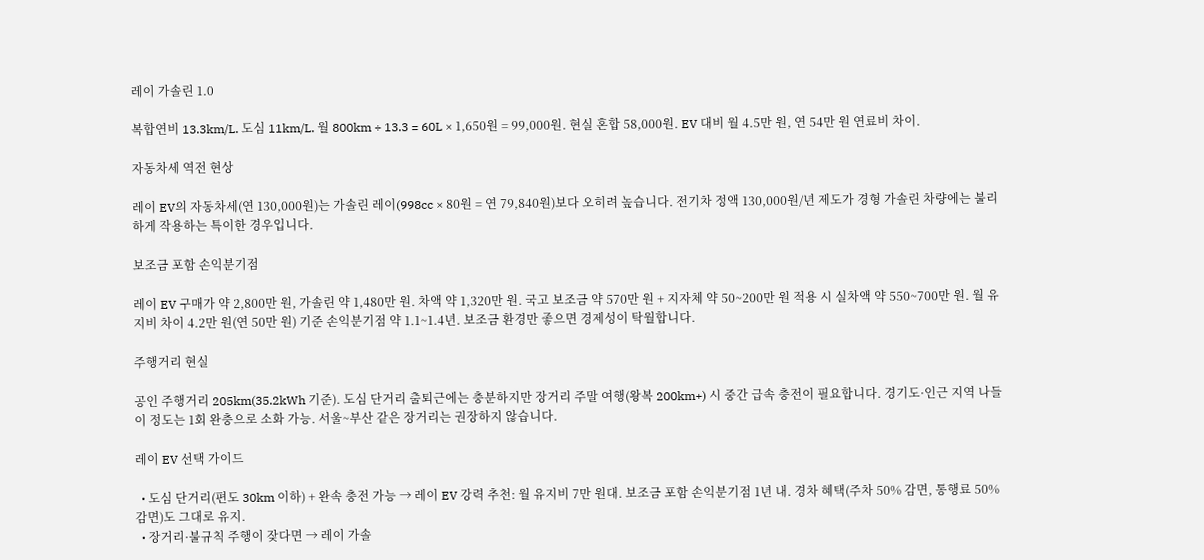레이 가솔린 1.0

복합연비 13.3km/L. 도심 11km/L. 월 800km ÷ 13.3 = 60L × 1,650원 = 99,000원. 현실 혼합 58,000원. EV 대비 월 4.5만 원, 연 54만 원 연료비 차이.

자동차세 역전 현상

레이 EV의 자동차세(연 130,000원)는 가솔린 레이(998cc × 80원 = 연 79,840원)보다 오히려 높습니다. 전기차 정액 130,000원/년 제도가 경형 가솔린 차량에는 불리하게 작용하는 특이한 경우입니다.

보조금 포함 손익분기점

레이 EV 구매가 약 2,800만 원, 가솔린 약 1,480만 원. 차액 약 1,320만 원. 국고 보조금 약 570만 원 + 지자체 약 50~200만 원 적용 시 실차액 약 550~700만 원. 월 유지비 차이 4.2만 원(연 50만 원) 기준 손익분기점 약 1.1~1.4년. 보조금 환경만 좋으면 경제성이 탁월합니다.

주행거리 현실

공인 주행거리 205km(35.2kWh 기준). 도심 단거리 출퇴근에는 충분하지만 장거리 주말 여행(왕복 200km+) 시 중간 급속 충전이 필요합니다. 경기도·인근 지역 나들이 정도는 1회 완충으로 소화 가능. 서울~부산 같은 장거리는 권장하지 않습니다.

레이 EV 선택 가이드

  • 도심 단거리(편도 30km 이하) + 완속 충전 가능 → 레이 EV 강력 추천: 월 유지비 7만 원대. 보조금 포함 손익분기점 1년 내. 경차 혜택(주차 50% 감면, 통행료 50% 감면)도 그대로 유지.
  • 장거리·불규칙 주행이 잦다면 → 레이 가솔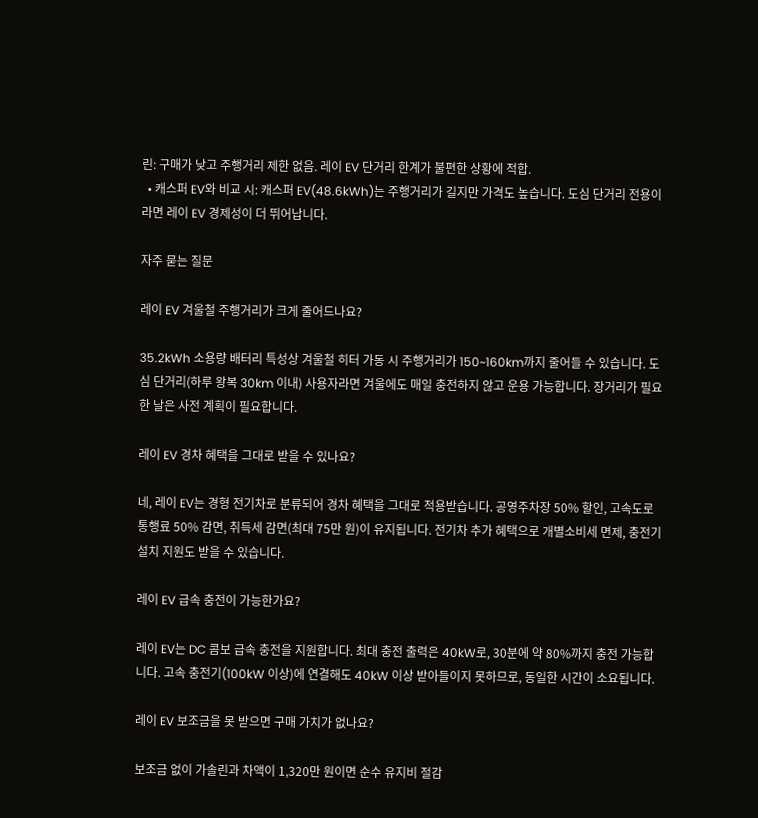린: 구매가 낮고 주행거리 제한 없음. 레이 EV 단거리 한계가 불편한 상황에 적합.
  • 캐스퍼 EV와 비교 시: 캐스퍼 EV(48.6kWh)는 주행거리가 길지만 가격도 높습니다. 도심 단거리 전용이라면 레이 EV 경제성이 더 뛰어납니다.

자주 묻는 질문

레이 EV 겨울철 주행거리가 크게 줄어드나요?

35.2kWh 소용량 배터리 특성상 겨울철 히터 가동 시 주행거리가 150~160km까지 줄어들 수 있습니다. 도심 단거리(하루 왕복 30km 이내) 사용자라면 겨울에도 매일 충전하지 않고 운용 가능합니다. 장거리가 필요한 날은 사전 계획이 필요합니다.

레이 EV 경차 혜택을 그대로 받을 수 있나요?

네, 레이 EV는 경형 전기차로 분류되어 경차 혜택을 그대로 적용받습니다. 공영주차장 50% 할인, 고속도로 통행료 50% 감면, 취득세 감면(최대 75만 원)이 유지됩니다. 전기차 추가 혜택으로 개별소비세 면제, 충전기 설치 지원도 받을 수 있습니다.

레이 EV 급속 충전이 가능한가요?

레이 EV는 DC 콤보 급속 충전을 지원합니다. 최대 충전 출력은 40kW로, 30분에 약 80%까지 충전 가능합니다. 고속 충전기(100kW 이상)에 연결해도 40kW 이상 받아들이지 못하므로, 동일한 시간이 소요됩니다.

레이 EV 보조금을 못 받으면 구매 가치가 없나요?

보조금 없이 가솔린과 차액이 1,320만 원이면 순수 유지비 절감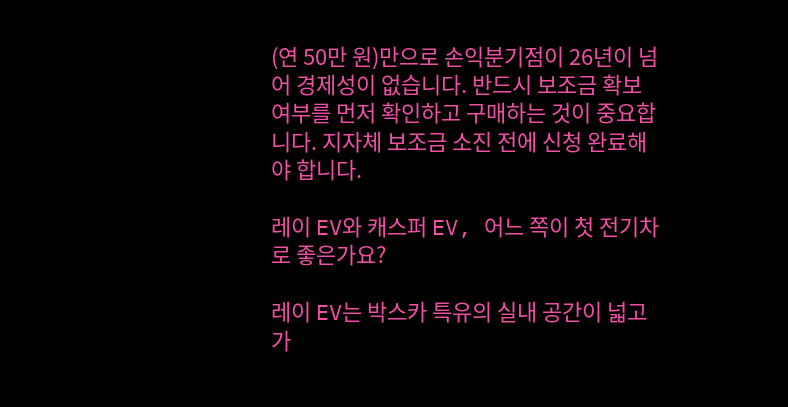(연 50만 원)만으로 손익분기점이 26년이 넘어 경제성이 없습니다. 반드시 보조금 확보 여부를 먼저 확인하고 구매하는 것이 중요합니다. 지자체 보조금 소진 전에 신청 완료해야 합니다.

레이 EV와 캐스퍼 EV, 어느 쪽이 첫 전기차로 좋은가요?

레이 EV는 박스카 특유의 실내 공간이 넓고 가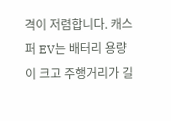격이 저렴합니다. 캐스퍼 EV는 배터리 용량이 크고 주행거리가 길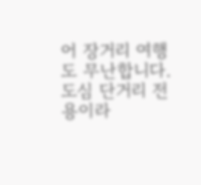어 장거리 여행도 무난합니다. 도심 단거리 전용이라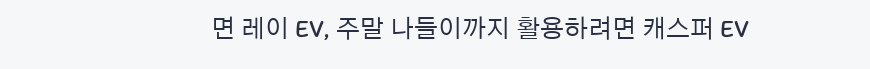면 레이 EV, 주말 나들이까지 활용하려면 캐스퍼 EV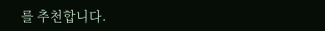를 추천합니다.